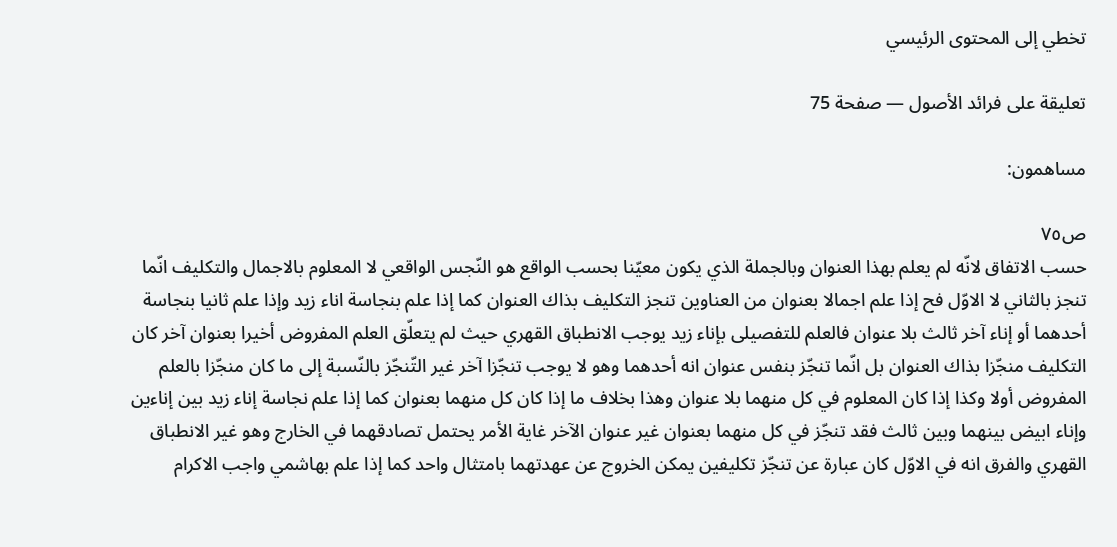تخطي إلى المحتوى الرئيسي

تعليقة على فرائد الأصول — صفحة 75

مساهمون:

ص٧٥
حسب الاتفاق لانّه لم يعلم بهذا العنوان وبالجملة الذي يكون معيّنا بحسب الواقع هو النّجس الواقعي لا المعلوم بالاجمال والتكليف انّما تنجز بالثاني لا الاوّل فح إذا علم اجمالا بعنوان من العناوين تنجز التكليف بذاك العنوان كما إذا علم بنجاسة اناء زيد وإذا علم ثانيا بنجاسة أحدهما أو إناء آخر ثالث بلا عنوان فالعلم للتفصيلى بإناء زيد يوجب الانطباق القهري حيث لم يتعلّق العلم المفروض أخيرا بعنوان آخر كان التكليف منجّزا بذاك العنوان بل انّما تنجّز بنفس عنوان انه أحدهما وهو لا يوجب تنجّزا آخر غير التّنجّز بالنّسبة إلى ما كان منجّزا بالعلم المفروض أولا وكذا إذا كان المعلوم في كل منهما بلا عنوان وهذا بخلاف ما إذا كان كل منهما بعنوان كما إذا علم نجاسة إناء زيد بين إناءين وإناء ابيض بينهما وبين ثالث فقد تنجّز في كل منهما بعنوان غير عنوان الآخر غاية الأمر يحتمل تصادقهما في الخارج وهو غير الانطباق القهري والفرق انه في الاوّل كان عبارة عن تنجّز تكليفين يمكن الخروج عن عهدتهما بامتثال واحد كما إذا علم بهاشمي واجب الاكرام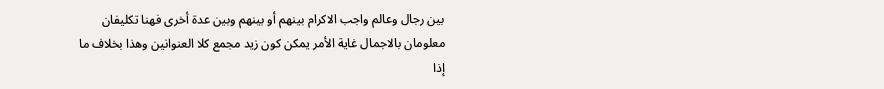بين رجال وعالم واجب الاكرام بينهم أو بينهم وبين عدة أخرى فهنا تكليفان معلومان بالاجمال غاية الأمر يمكن كون زيد مجمع كلا العنوانين وهذا بخلاف ما إذا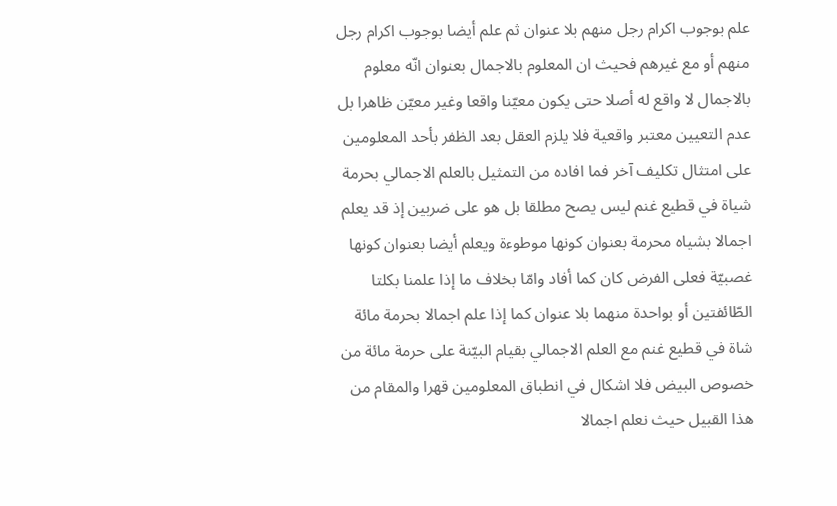علم بوجوب اكرام رجل منهم بلا عنوان ثم علم أيضا بوجوب اكرام رجل منهم أو مع غيرهم فحيث ان المعلوم بالاجمال بعنوان انّه معلوم بالاجمال لا واقع له أصلا حتى يكون معيّنا واقعا وغير معيّن ظاهرا بل عدم التعيين معتبر واقعية فلا يلزم العقل بعد الظفر بأحد المعلومين على امتثال تكليف آخر فما افاده من التمثيل بالعلم الاجمالي بحرمة شياة في قطيع غنم ليس يصح مطلقا بل هو على ضربين إذ قد يعلم اجمالا بشياه محرمة بعنوان كونها موطوءة ويعلم أيضا بعنوان كونها غصبيّة فعلى الفرض كان كما أفاد وامّا بخلاف ما إذا علمنا بكلتا الطّائفتين أو بواحدة منهما بلا عنوان كما إذا علم اجمالا بحرمة مائة شاة في قطيع غنم مع العلم الاجمالي بقيام البيّنة على حرمة مائة من خصوص البيض فلا اشكال في انطباق المعلومين قهرا والمقام من هذا القبيل حيث نعلم اجمالا